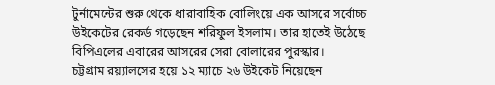টুর্নামেন্টের শুরু থেকে ধারাবাহিক বোলিংয়ে এক আসরে সর্বোচ্চ উইকেটের রেকর্ড গড়েছেন শরিফুল ইসলাম। তার হাতেই উঠেছে বিপিএলের এবারের আসরের সেরা বোলারের পুরস্কার।
চট্টগ্রাম রয়্যালসের হয়ে ১২ ম্যাচে ২৬ উইকেট নিয়েছেন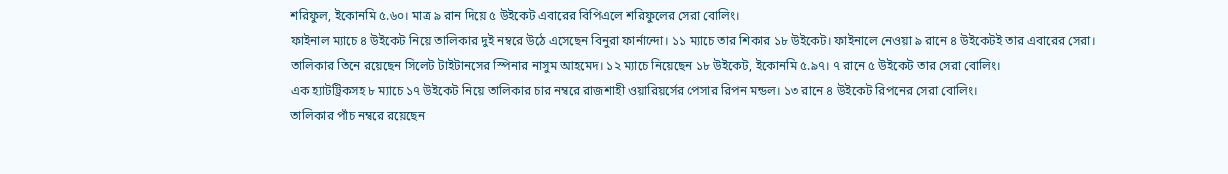শরিফুল, ইকোনমি ৫.৬০। মাত্র ৯ রান দিয়ে ৫ উইকেট এবারের বিপিএলে শরিফুলের সেরা বোলিং।
ফাইনাল ম্যাচে ৪ উইকেট নিয়ে তালিকার দুই নম্বরে উঠে এসেছেন বিনুরা ফার্নান্দো। ১১ ম্যাচে তার শিকার ১৮ উইকেট। ফাইনালে নেওয়া ৯ রানে ৪ উইকেটই তার এবারের সেরা।
তালিকার তিনে রয়েছেন সিলেট টাইটানসের স্পিনার নাসুম আহমেদ। ১২ ম্যাচে নিয়েছেন ১৮ উইকেট, ইকোনমি ৫.৯৭। ৭ রানে ৫ উইকেট তার সেরা বোলিং।
এক হ্যাটট্রিকসহ ৮ ম্যাচে ১৭ উইকেট নিয়ে তালিকার চার নম্বরে রাজশাহী ওয়ারিয়র্সের পেসার রিপন মন্ডল। ১৩ রানে ৪ উইকেট রিপনের সেরা বোলিং।
তালিকার পাঁচ নম্বরে রয়েছেন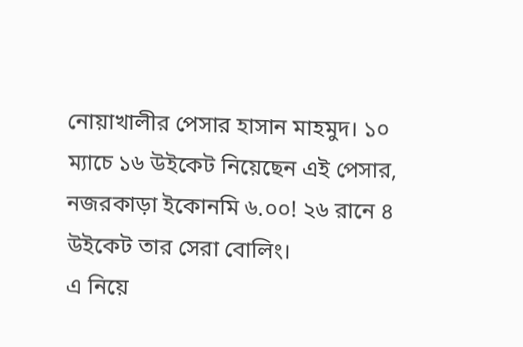নোয়াখালীর পেসার হাসান মাহমুদ। ১০ ম্যাচে ১৬ উইকেট নিয়েছেন এই পেসার, নজরকাড়া ইকোনমি ৬.০০! ২৬ রানে ৪ উইকেট তার সেরা বোলিং।
এ নিয়ে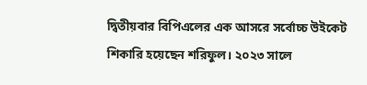দ্বিতীয়বার বিপিএলের এক আসরে সর্বোচ্চ উইকেট শিকারি হয়েছেন শরিফুল। ২০২৩ সালে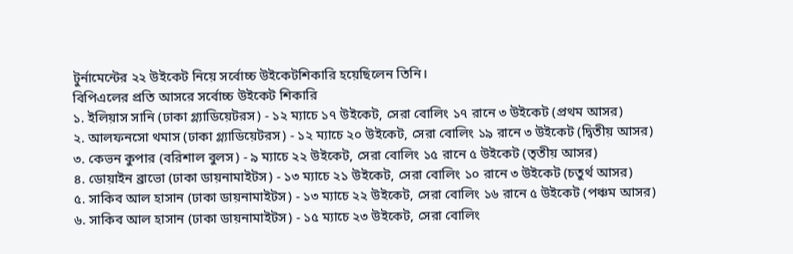টুর্নামেন্টের ২২ উইকেট নিয়ে সর্বোচ্চ উইকেটশিকারি হয়েছিলেন তিনি।
বিপিএলের প্রতি আসরে সর্বোচ্চ উইকেট শিকারি
১. ইলিয়াস সানি (ঢাকা গ্ল্যাডিয়েটরস) - ১২ ম্যাচে ১৭ উইকেট, সেরা বোলিং ১৭ রানে ৩ উইকেট (প্রথম আসর)
২. আলফনসো থমাস (ঢাকা গ্ল্যাডিয়েটরস) - ১২ ম্যাচে ২০ উইকেট, সেরা বোলিং ১৯ রানে ৩ উইকেট (দ্বিতীয় আসর)
৩. কেভন কুপার (বরিশাল বুলস) - ৯ ম্যাচে ২২ উইকেট, সেরা বোলিং ১৫ রানে ৫ উইকেট (তৃতীয় আসর)
৪. ডোয়াইন ব্রাভো (ঢাকা ডায়নামাইটস) - ১৩ ম্যাচে ২১ উইকেট, সেরা বোলিং ১০ রানে ৩ উইকেট (চতুর্থ আসর)
৫. সাকিব আল হাসান (ঢাকা ডায়নামাইটস) - ১৩ ম্যাচে ২২ উইকেট, সেরা বোলিং ১৬ রানে ৫ উইকেট (পঞ্চম আসর)
৬. সাকিব আল হাসান (ঢাকা ডায়নামাইটস) - ১৫ ম্যাচে ২৩ উইকেট, সেরা বোলিং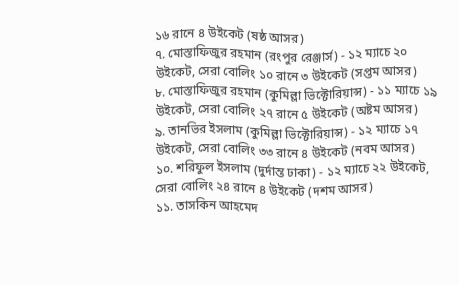১৬ রানে ৪ উইকেট (ষষ্ঠ আসর)
৭. মোস্তাফিজুর রহমান (রংপুর রেঞ্জার্স) - ১২ ম্যাচে ২০ উইকেট, সেরা বোলিং ১০ রানে ৩ উইকেট (সপ্তম আসর)
৮. মোস্তাফিজুর রহমান (কুমিল্লা ভিক্টোরিয়ান্স) - ১১ ম্যাচে ১৯ উইকেট, সেরা বোলিং ২৭ রানে ৫ উইকেট (অষ্টম আসর)
৯. তানভির ইসলাম (কুমিল্লা ভিক্টোরিয়ান্স) - ১২ ম্যাচে ১৭ উইকেট, সেরা বোলিং ৩৩ রানে ৪ উইকেট (নবম আসর)
১০. শরিফুল ইসলাম (দুর্দান্ত ঢাকা) - ১২ ম্যাচে ২২ উইকেট, সেরা বোলিং ২৪ রানে ৪ উইকেট (দশম আসর)
১১. তাসকিন আহমেদ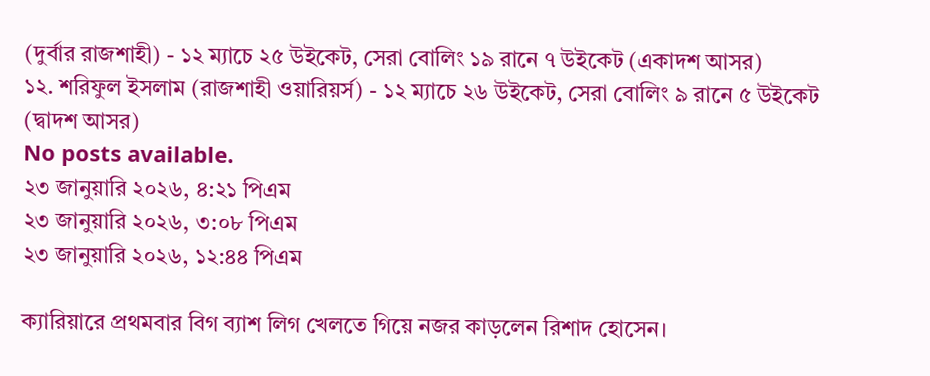(দুর্বার রাজশাহী) - ১২ ম্যাচে ২৫ উইকেট, সেরা বোলিং ১৯ রানে ৭ উইকেট (একাদশ আসর)
১২. শরিফুল ইসলাম (রাজশাহী ওয়ারিয়র্স) - ১২ ম্যাচে ২৬ উইকেট, সেরা বোলিং ৯ রানে ৫ উইকেট (দ্বাদশ আসর)
No posts available.
২৩ জানুয়ারি ২০২৬, ৪:২১ পিএম
২৩ জানুয়ারি ২০২৬, ৩:০৮ পিএম
২৩ জানুয়ারি ২০২৬, ১২:৪৪ পিএম

ক্যারিয়ারে প্রথমবার বিগ ব্যাশ লিগ খেলতে গিয়ে নজর কাড়লেন রিশাদ হোসেন।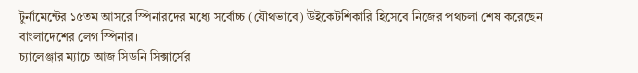টুর্নামেন্টের ১৫তম আসরে স্পিনারদের মধ্যে সর্বোচ্চ (যৌথভাবে) উইকেটশিকারি হিসেবে নিজের পথচলা শেষ করেছেন বাংলাদেশের লেগ স্পিনার।
চ্যালেঞ্জার ম্যাচে আজ সিডনি সিক্সার্সের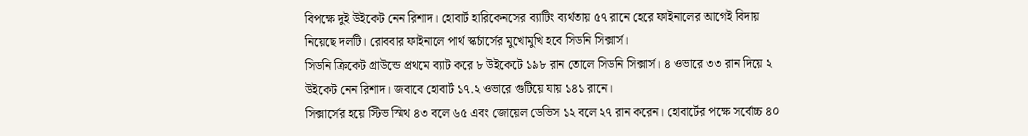বিপক্ষে দুই উইকেট নেন রিশাদ। হোবার্ট হারিকেনসের ব্যাটিং ব্যর্থতায় ৫৭ রানে হেরে ফাইনালের আগেই বিদায় নিয়েছে দলটি। রোববার ফাইনালে পার্থ স্কর্চার্সের মুখোমুখি হবে সিডনি সিক্সার্স।
সিডনি ক্রিকেট গ্রাউন্ডে প্রথমে ব্যাট করে ৮ উইকেটে ১৯৮ রান তোলে সিডনি সিক্সার্স। ৪ ওভারে ৩৩ রান দিয়ে ২ উইকেট নেন রিশাদ। জবাবে হোবার্ট ১৭.২ ওভারে গুটিয়ে যায় ১৪১ রানে।
সিক্সার্সের হয়ে স্টিভ স্মিথ ৪৩ বলে ৬৫ এবং জোয়েল ডেভিস ১২ বলে ২৭ রান করেন। হোবার্টের পক্ষে সর্বোচ্চ ৪০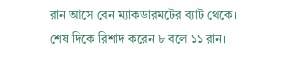রান আসে বেন ম্যাকডারমটের ব্যাট থেকে। শেষ দিকে রিশাদ করেন ৮ বলে ১১ রান।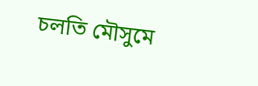চলতি মৌসুমে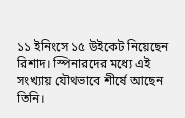১১ ইনিংসে ১৫ উইকেট নিয়েছেন রিশাদ। স্পিনারদের মধ্যে এই সংখ্যায় যৌথভাবে শীর্ষে আছেন তিনি।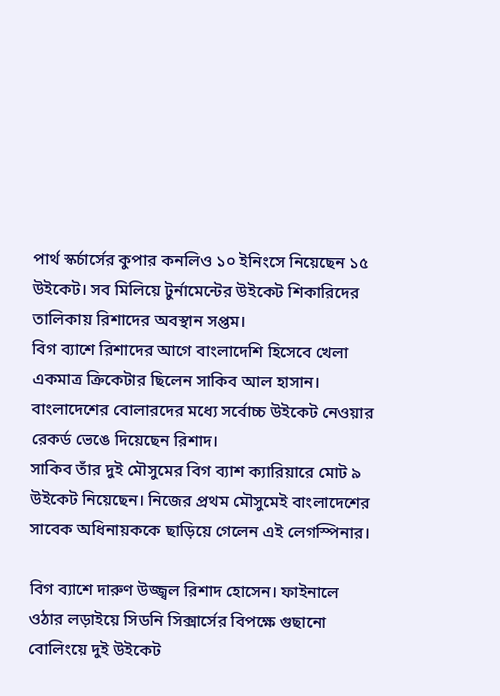পার্থ স্কর্চার্সের কুপার কনলিও ১০ ইনিংসে নিয়েছেন ১৫ উইকেট। সব মিলিয়ে টুর্নামেন্টের উইকেট শিকারিদের তালিকায় রিশাদের অবস্থান সপ্তম।
বিগ ব্যাশে রিশাদের আগে বাংলাদেশি হিসেবে খেলা একমাত্র ক্রিকেটার ছিলেন সাকিব আল হাসান। বাংলাদেশের বোলারদের মধ্যে সর্বোচ্চ উইকেট নেওয়ার রেকর্ড ভেঙে দিয়েছেন রিশাদ।
সাকিব তাঁর দুই মৌসুমের বিগ ব্যাশ ক্যারিয়ারে মোট ৯ উইকেট নিয়েছেন। নিজের প্রথম মৌসুমেই বাংলাদেশের সাবেক অধিনায়ককে ছাড়িয়ে গেলেন এই লেগস্পিনার।

বিগ ব্যাশে দারুণ উজ্জ্বল রিশাদ হোসেন। ফাইনালে ওঠার লড়াইয়ে সিডনি সিক্সার্সের বিপক্ষে গুছানো বোলিংয়ে দুই উইকেট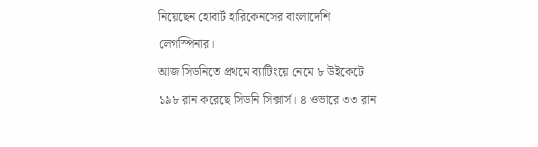নিয়েছেন হোবার্ট হারিকেনসের বাংলাদেশি লেগস্পিনার।
আজ সিডনিতে প্রথমে ব্যাটিংয়ে নেমে ৮ উইকেটে ১৯৮ রান করেছে সিডনি সিক্সার্স। ৪ ওভারে ৩৩ রান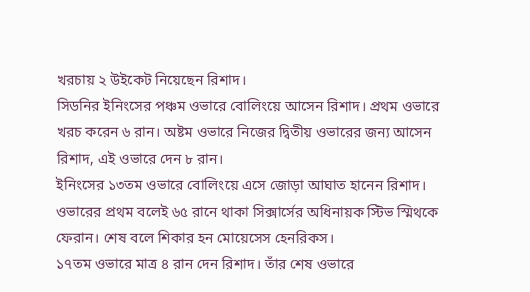খরচায় ২ উইকেট নিয়েছেন রিশাদ।
সিডনির ইনিংসের পঞ্চম ওভারে বোলিংয়ে আসেন রিশাদ। প্রথম ওভারে খরচ করেন ৬ রান। অষ্টম ওভারে নিজের দ্বিতীয় ওভারের জন্য আসেন রিশাদ, এই ওভারে দেন ৮ রান।
ইনিংসের ১৩তম ওভারে বোলিংয়ে এসে জোড়া আঘাত হানেন রিশাদ। ওভারের প্রথম বলেই ৬৫ রানে থাকা সিক্সার্সের অধিনায়ক স্টিভ স্মিথকে ফেরান। শেষ বলে শিকার হন মোয়েসেস হেনরিকস।
১৭তম ওভারে মাত্র ৪ রান দেন রিশাদ। তাঁর শেষ ওভারে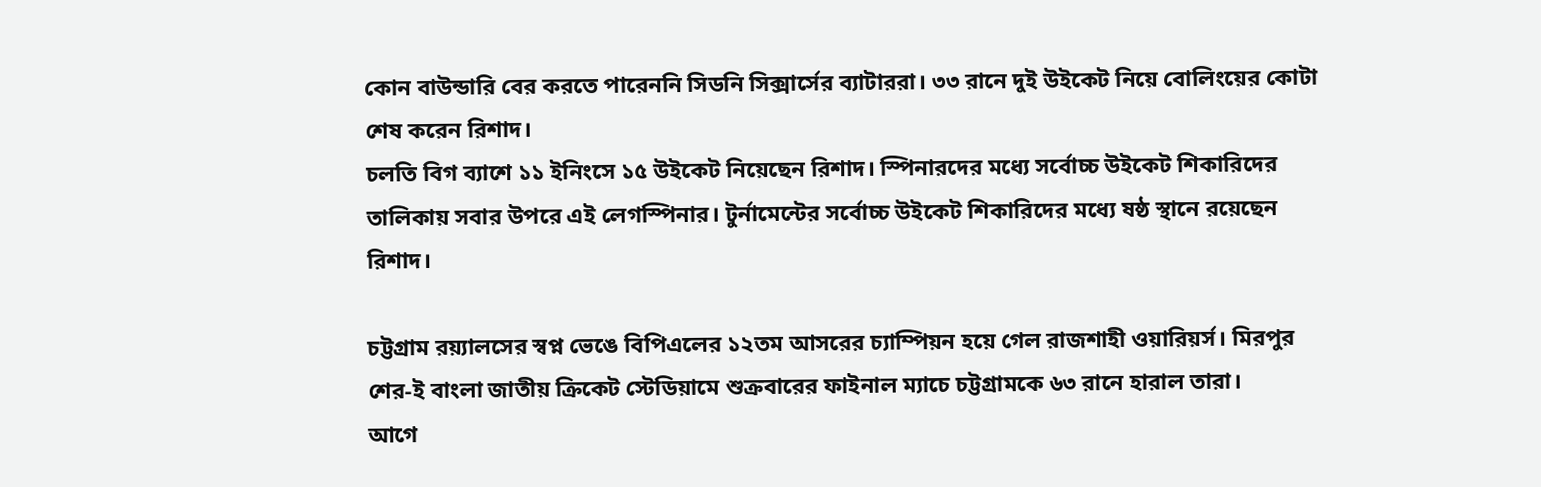কোন বাউন্ডারি বের করতে পারেননি সিডনি সিক্সার্সের ব্যাটাররা। ৩৩ রানে দুই উইকেট নিয়ে বোলিংয়ের কোটা শেষ করেন রিশাদ।
চলতি বিগ ব্যাশে ১১ ইনিংসে ১৫ উইকেট নিয়েছেন রিশাদ। স্পিনারদের মধ্যে সর্বোচ্চ উইকেট শিকারিদের তালিকায় সবার উপরে এই লেগস্পিনার। টুর্নামেন্টের সর্বোচ্চ উইকেট শিকারিদের মধ্যে ষষ্ঠ স্থানে রয়েছেন রিশাদ।

চট্টগ্রাম রয়্যালসের স্বপ্ন ভেঙে বিপিএলের ১২তম আসরের চ্যাম্পিয়ন হয়ে গেল রাজশাহী ওয়ারিয়র্স। মিরপুর শের-ই বাংলা জাতীয় ক্রিকেট স্টেডিয়ামে শুক্রবারের ফাইনাল ম্যাচে চট্টগ্রামকে ৬৩ রানে হারাল তারা।
আগে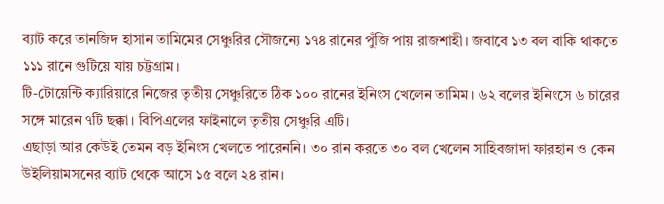ব্যাট করে তানজিদ হাসান তামিমের সেঞ্চুরির সৌজন্যে ১৭৪ রানের পুঁজি পায় রাজশাহী। জবাবে ১৩ বল বাকি থাকতে ১১১ রানে গুটিয়ে যায় চট্টগ্রাম।
টি-টোয়েন্টি ক্যারিয়ারে নিজের তৃতীয় সেঞ্চুরিতে ঠিক ১০০ রানের ইনিংস খেলেন তামিম। ৬২ বলের ইনিংসে ৬ চারের সঙ্গে মারেন ৭টি ছক্কা। বিপিএলের ফাইনালে তৃতীয় সেঞ্চুরি এটি।
এছাড়া আর কেউই তেমন বড় ইনিংস খেলতে পারেননি। ৩০ রান করতে ৩০ বল খেলেন সাহিবজাদা ফারহান ও কেন উইলিয়ামসনের ব্যাট থেকে আসে ১৫ বলে ২৪ রান।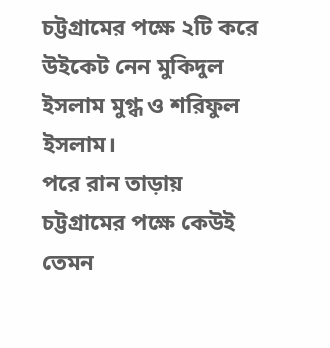চট্টগ্রামের পক্ষে ২টি করে উইকেট নেন মুকিদুল ইসলাম মুগ্ধ ও শরিফুল ইসলাম।
পরে রান তাড়ায় চট্টগ্রামের পক্ষে কেউই তেমন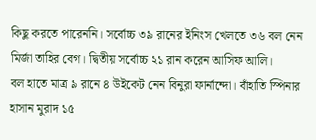কিছু করতে পারেননি। সর্বোচ্চ ৩৯ রানের ইনিংস খেলতে ৩৬ বল নেন মির্জা তাহির বেগ। দ্বিতীয় সর্বোচ্চ ২১ রান করেন আসিফ আলি।
বল হাতে মাত্র ৯ রানে ৪ উইকেট নেন বিনুরা ফার্নান্দো। বাঁহাতি স্পিনার হাসান মুরাদ ১৫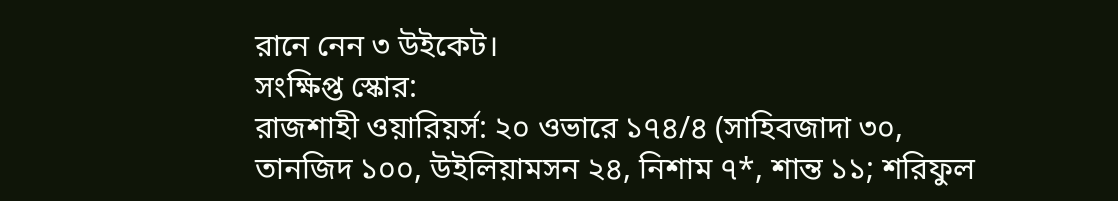রানে নেন ৩ উইকেট।
সংক্ষিপ্ত স্কোর:
রাজশাহী ওয়ারিয়র্স: ২০ ওভারে ১৭৪/৪ (সাহিবজাদা ৩০, তানজিদ ১০০, উইলিয়ামসন ২৪, নিশাম ৭*, শান্ত ১১; শরিফুল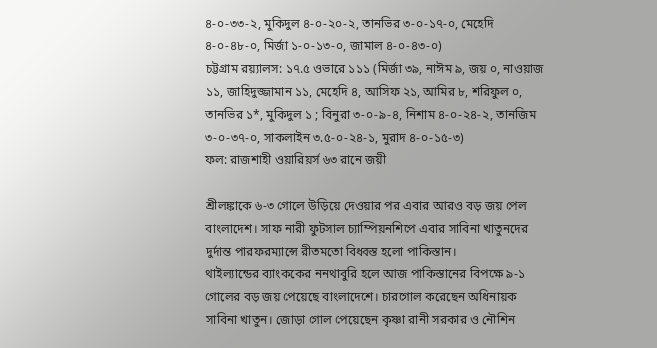৪-০-৩৩-২, মুকিদুল ৪-০-২০-২, তানভির ৩-০-১৭-০, মেহেদি ৪-০-৪৮-০, মির্জা ১-০-১৩-০, জামাল ৪-০-৪৩-০)
চট্টগ্রাম রয়্যালস: ১৭.৫ ওভারে ১১১ (মির্জা ৩৯, নাঈম ৯, জয় ০, নাওয়াজ ১১, জাহিদুজ্জামান ১১, মেহেদি ৪, আসিফ ২১, আমির ৮, শরিফুল ০, তানভির ১*, মুকিদুল ১ ; বিনুরা ৩-০-৯-৪, নিশাম ৪-০-২৪-২, তানজিম ৩-০-৩৭-০, সাকলাইন ৩.৫-০-২৪-১, মুরাদ ৪-০-১৫-৩)
ফল: রাজশাহী ওয়ারিয়র্স ৬৩ রানে জয়ী

শ্রীলঙ্কাকে ৬-৩ গোলে উড়িয়ে দেওয়ার পর এবার আরও বড় জয় পেল বাংলাদেশ। সাফ নারী ফুটসাল চ্যাম্পিয়নশিপে এবার সাবিনা খাতুনদের দুর্দান্ত পারফরম্যান্সে রীতমতো বিধ্বস্ত হলো পাকিস্তান।
থাইল্যান্ডের ব্যাংককের ননথাবুরি হলে আজ পাকিস্তানের বিপক্ষে ৯-১ গোলের বড় জয় পেয়েছে বাংলাদেশে। চারগোল করেছেন অধিনায়ক সাবিনা খাতুন। জোড়া গোল পেয়েছেন কৃষ্ণা রানী সরকার ও নৌশিন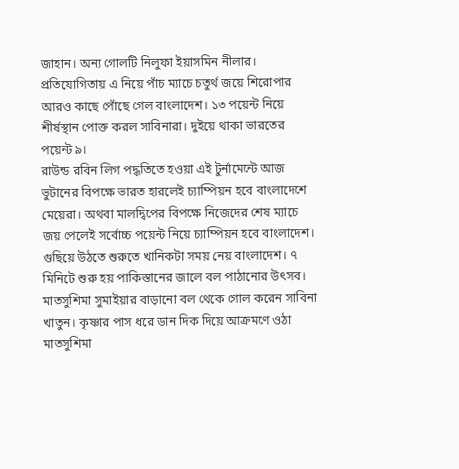জাহান। অন্য গোলটি নিলুফা ইয়াসমিন নীলার।
প্রতিযোগিতায় এ নিয়ে পাঁচ ম্যাচে চতুর্থ জয়ে শিরোপার আরও কাছে পোঁছে গেল বাংলাদেশ। ১৩ পয়েন্ট নিয়ে শীর্ষস্থান পোক্ত করল সাবিনারা। দুইয়ে থাকা ভারতের পয়েন্ট ৯।
রাউন্ড রবিন লিগ পদ্ধতিতে হওয়া এই টুর্নামেন্টে আজ ভুটানের বিপক্ষে ভারত হারলেই চ্যাম্পিয়ন হবে বাংলাদেশে মেয়েরা। অথবা মালদ্বিপের বিপক্ষে নিজেদের শেষ ম্যাচে জয় পেলেই সর্বোচ্চ পয়েন্ট নিয়ে চ্যাম্পিয়ন হবে বাংলাদেশ।
গুছিয়ে উঠতে শুরুতে খানিকটা সময় নেয় বাংলাদেশ। ৭ মিনিটে শুরু হয় পাকিস্তানের জালে বল পাঠানোর উৎসব। মাতসুশিমা সুমাইয়ার বাড়ানো বল থেকে গোল করেন সাবিনা খাতুন। কৃষ্ণার পাস ধরে ডান দিক দিয়ে আক্রমণে ওঠা মাতসুশিমা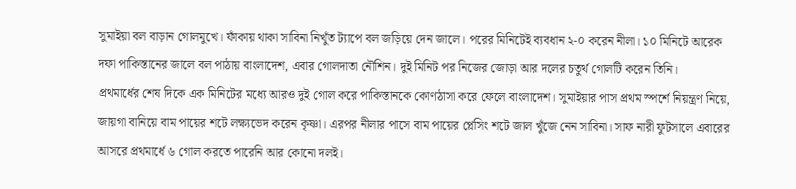সুমাইয়া বল বাড়ান গোলমুখে। ফাঁকায় থাকা সাবিনা নিখুঁত ট্যাপে বল জড়িয়ে দেন জালে। পরের মিনিটেই ব্যবধান ২-০ করেন নীলা। ১০ মিনিটে আরেক দফা পাকিস্তানের জালে বল পাঠায় বাংলাদেশ, এবার গোলদাতা নৌশিন। দুই মিনিট পর নিজের জোড়া আর দলের চতুর্থ গোলটি করেন তিনি।
প্রথমার্ধের শেষ দিকে এক মিনিটের মধ্যে আরও দুই গোল করে পাকিস্তানকে কোণঠাসা করে ফেলে বাংলাদেশ। সুমাইয়ার পাস প্রথম স্পর্শে নিয়ন্ত্রণ নিয়ে, জায়গা বানিয়ে বাম পায়ের শটে লক্ষ্যভেদ করেন কৃষ্ণা। এরপর নীলার পাসে বাম পায়ের প্লেসিং শটে জাল খুঁজে নেন সাবিনা। সাফ নারী ফুটসালে এবারের আসরে প্রথমার্ধে ৬ গোল করতে পারেনি আর কোনো দলই।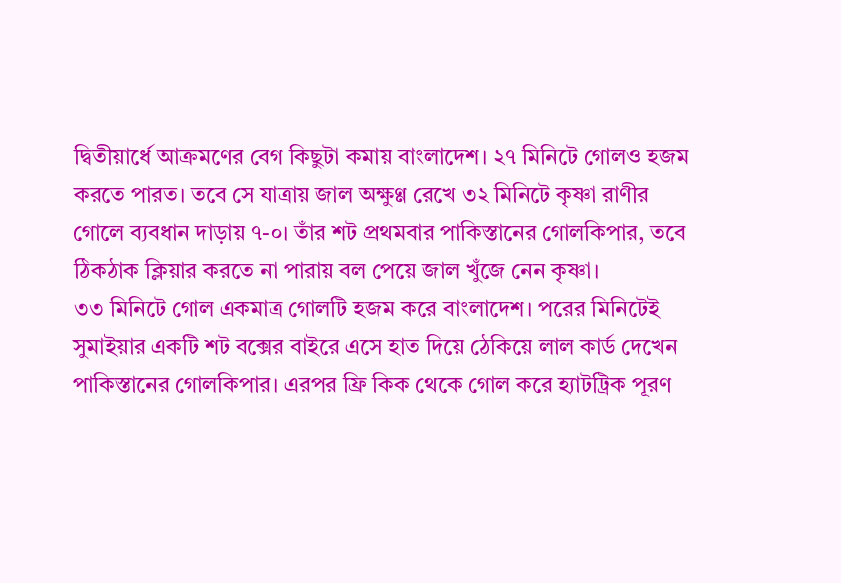দ্বিতীয়ার্ধে আক্রমণের বেগ কিছুটা কমায় বাংলাদেশ। ২৭ মিনিটে গোলও হজম করতে পারত। তবে সে যাত্রায় জাল অক্ষুণ্ণ রেখে ৩২ মিনিটে কৃষ্ণা রাণীর গোলে ব্যবধান দাড়ায় ৭-০। তাঁর শট প্রথমবার পাকিস্তানের গোলকিপার, তবে ঠিকঠাক ক্লিয়ার করতে না পারায় বল পেয়ে জাল খুঁজে নেন কৃষ্ণা।
৩৩ মিনিটে গোল একমাত্র গোলটি হজম করে বাংলাদেশ। পরের মিনিটেই সুমাইয়ার একটি শট বক্সের বাইরে এসে হাত দিয়ে ঠেকিয়ে লাল কার্ড দেখেন পাকিস্তানের গোলকিপার। এরপর ফ্রি কিক থেকে গোল করে হ্যাটট্রিক পূরণ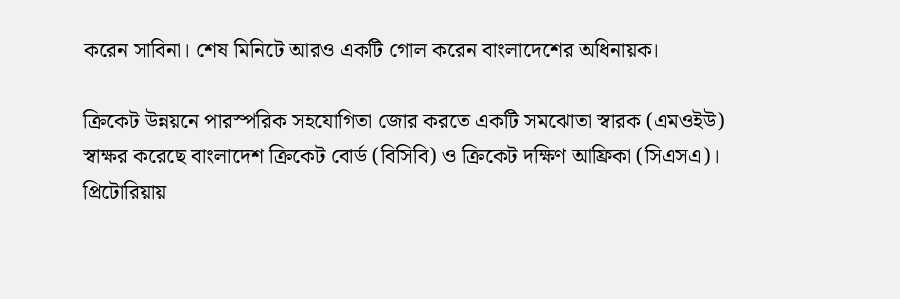করেন সাবিনা। শেষ মিনিটে আরও একটি গোল করেন বাংলাদেশের অধিনায়ক।

ক্রিকেট উন্নয়নে পারস্পরিক সহযোগিতা জোর করতে একটি সমঝোতা স্বারক (এমওইউ) স্বাক্ষর করেছে বাংলাদেশ ক্রিকেট বোর্ড (বিসিবি) ও ক্রিকেট দক্ষিণ আফ্রিকা (সিএসএ)।
প্রিটোরিয়ায়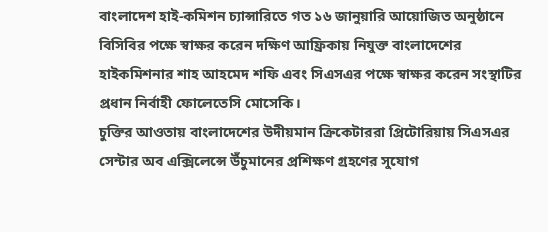বাংলাদেশ হাই-কমিশন চ্যান্সারিতে গত ১৬ জানুয়ারি আয়োজিত অনুষ্ঠানে বিসিবির পক্ষে স্বাক্ষর করেন দক্ষিণ আফ্রিকায় নিযুক্ত বাংলাদেশের হাইকমিশনার শাহ আহমেদ শফি এবং সিএসএর পক্ষে স্বাক্ষর করেন সংস্থাটির প্রধান নির্বাহী ফোলেতেসি মোসেকি।
চুক্তির আওতায় বাংলাদেশের উদীয়মান ক্রিকেটাররা প্রিটোরিয়ায় সিএসএর সেন্টার অব এক্সিলেন্সে উঁচুমানের প্রশিক্ষণ গ্রহণের সুযোগ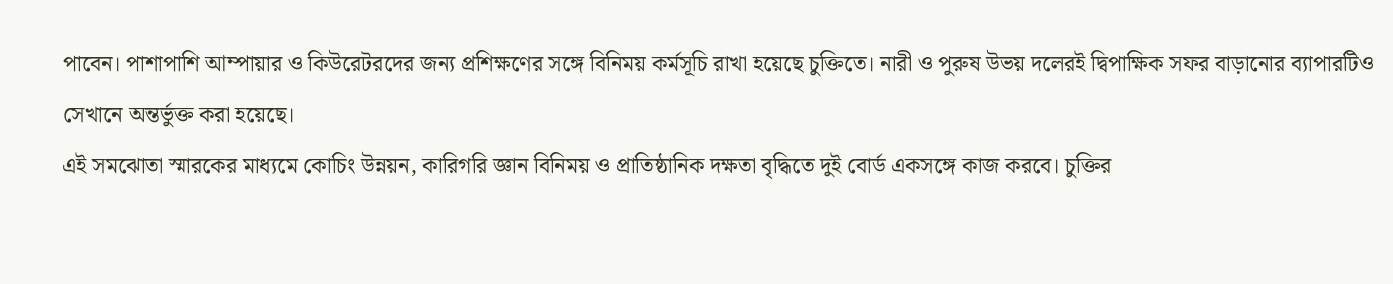পাবেন। পাশাপাশি আম্পায়ার ও কিউরেটরদের জন্য প্রশিক্ষণের সঙ্গে বিনিময় কর্মসূচি রাখা হয়েছে চুক্তিতে। নারী ও পুরুষ উভয় দলেরই দ্বিপাক্ষিক সফর বাড়ানোর ব্যাপারটিও সেখানে অন্তর্ভুক্ত করা হয়েছে।
এই সমঝোতা স্মারকের মাধ্যমে কোচিং উন্নয়ন, কারিগরি জ্ঞান বিনিময় ও প্রাতিষ্ঠানিক দক্ষতা বৃদ্ধিতে দুই বোর্ড একসঙ্গে কাজ করবে। চুক্তির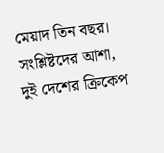মেয়াদ তিন বছর। সংশ্লিষ্টদের আশা, দুই দেশের ক্রিকেপ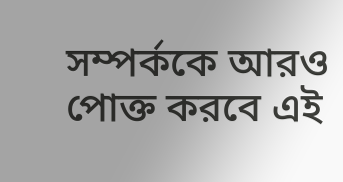সম্পর্ককে আরও পোক্ত করবে এই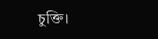চুক্তি।